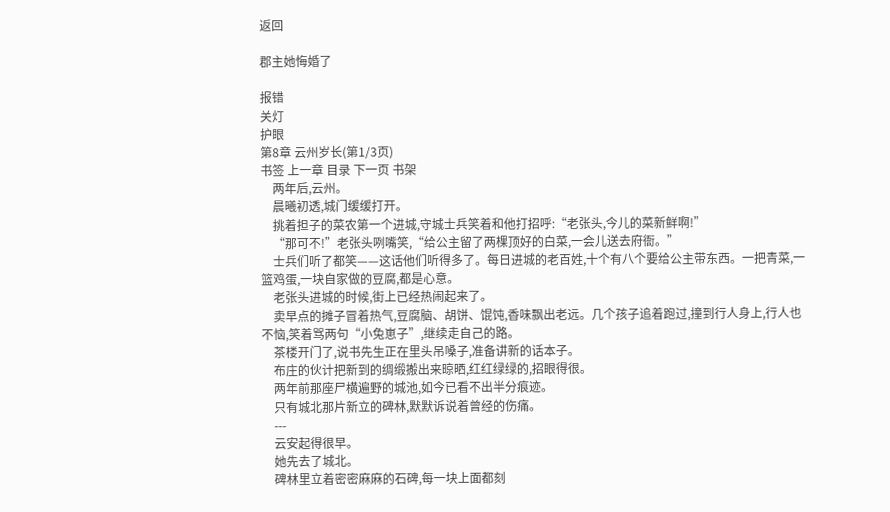返回

郡主她悔婚了

报错
关灯
护眼
第8章 云州岁长(第1/3页)
书签 上一章 目录 下一页 书架
    两年后,云州。
    晨曦初透,城门缓缓打开。
    挑着担子的菜农第一个进城,守城士兵笑着和他打招呼:“老张头,今儿的菜新鲜啊!”
    “那可不!”老张头咧嘴笑,“给公主留了两棵顶好的白菜,一会儿送去府衙。”
    士兵们听了都笑——这话他们听得多了。每日进城的老百姓,十个有八个要给公主带东西。一把青菜,一篮鸡蛋,一块自家做的豆腐,都是心意。
    老张头进城的时候,街上已经热闹起来了。
    卖早点的摊子冒着热气,豆腐脑、胡饼、馄饨,香味飘出老远。几个孩子追着跑过,撞到行人身上,行人也不恼,笑着骂两句“小兔崽子”,继续走自己的路。
    茶楼开门了,说书先生正在里头吊嗓子,准备讲新的话本子。
    布庄的伙计把新到的绸缎搬出来晾晒,红红绿绿的,招眼得很。
    两年前那座尸横遍野的城池,如今已看不出半分痕迹。
    只有城北那片新立的碑林,默默诉说着曾经的伤痛。
    ---
    云安起得很早。
    她先去了城北。
    碑林里立着密密麻麻的石碑,每一块上面都刻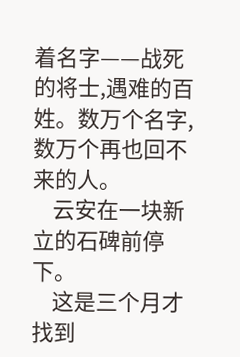着名字——战死的将士,遇难的百姓。数万个名字,数万个再也回不来的人。
    云安在一块新立的石碑前停下。
    这是三个月才找到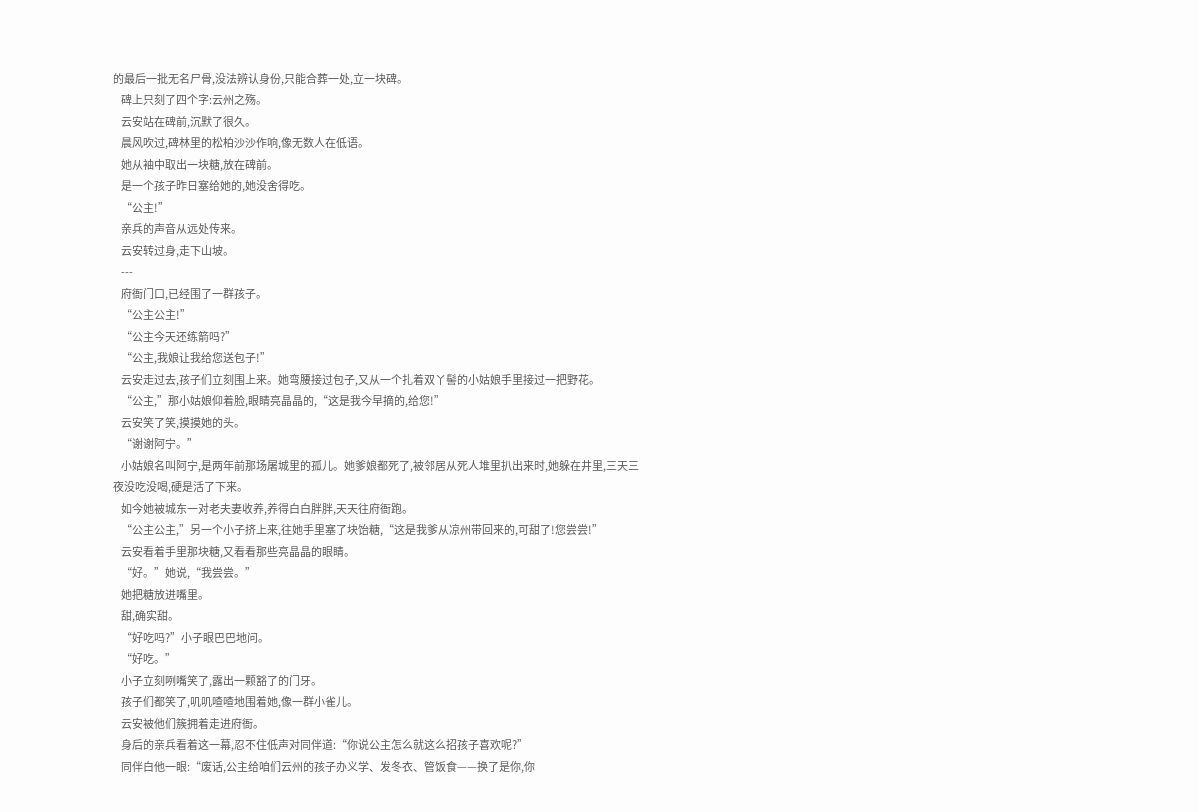的最后一批无名尸骨,没法辨认身份,只能合葬一处,立一块碑。
    碑上只刻了四个字:云州之殇。
    云安站在碑前,沉默了很久。
    晨风吹过,碑林里的松柏沙沙作响,像无数人在低语。
    她从袖中取出一块糖,放在碑前。
    是一个孩子昨日塞给她的,她没舍得吃。
    “公主!”
    亲兵的声音从远处传来。
    云安转过身,走下山坡。
    ---
    府衙门口,已经围了一群孩子。
    “公主公主!”
    “公主今天还练箭吗?”
    “公主,我娘让我给您送包子!”
    云安走过去,孩子们立刻围上来。她弯腰接过包子,又从一个扎着双丫髻的小姑娘手里接过一把野花。
    “公主,”那小姑娘仰着脸,眼睛亮晶晶的,“这是我今早摘的,给您!”
    云安笑了笑,摸摸她的头。
    “谢谢阿宁。”
    小姑娘名叫阿宁,是两年前那场屠城里的孤儿。她爹娘都死了,被邻居从死人堆里扒出来时,她躲在井里,三天三夜没吃没喝,硬是活了下来。
    如今她被城东一对老夫妻收养,养得白白胖胖,天天往府衙跑。
    “公主公主,”另一个小子挤上来,往她手里塞了块饴糖,“这是我爹从凉州带回来的,可甜了!您尝尝!”
    云安看着手里那块糖,又看看那些亮晶晶的眼睛。
    “好。”她说,“我尝尝。”
    她把糖放进嘴里。
    甜,确实甜。
    “好吃吗?”小子眼巴巴地问。
    “好吃。”
    小子立刻咧嘴笑了,露出一颗豁了的门牙。
    孩子们都笑了,叽叽喳喳地围着她,像一群小雀儿。
    云安被他们簇拥着走进府衙。
    身后的亲兵看着这一幕,忍不住低声对同伴道:“你说公主怎么就这么招孩子喜欢呢?”
    同伴白他一眼:“废话,公主给咱们云州的孩子办义学、发冬衣、管饭食——换了是你,你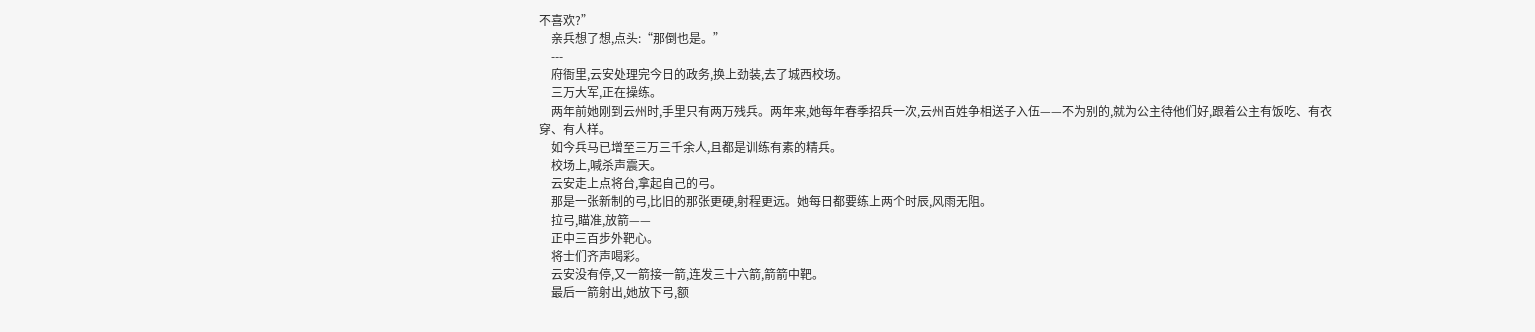不喜欢?”
    亲兵想了想,点头:“那倒也是。”
    ---
    府衙里,云安处理完今日的政务,换上劲装,去了城西校场。
    三万大军,正在操练。
    两年前她刚到云州时,手里只有两万残兵。两年来,她每年春季招兵一次,云州百姓争相送子入伍——不为别的,就为公主待他们好,跟着公主有饭吃、有衣穿、有人样。
    如今兵马已增至三万三千余人,且都是训练有素的精兵。
    校场上,喊杀声震天。
    云安走上点将台,拿起自己的弓。
    那是一张新制的弓,比旧的那张更硬,射程更远。她每日都要练上两个时辰,风雨无阻。
    拉弓,瞄准,放箭——
    正中三百步外靶心。
    将士们齐声喝彩。
    云安没有停,又一箭接一箭,连发三十六箭,箭箭中靶。
    最后一箭射出,她放下弓,额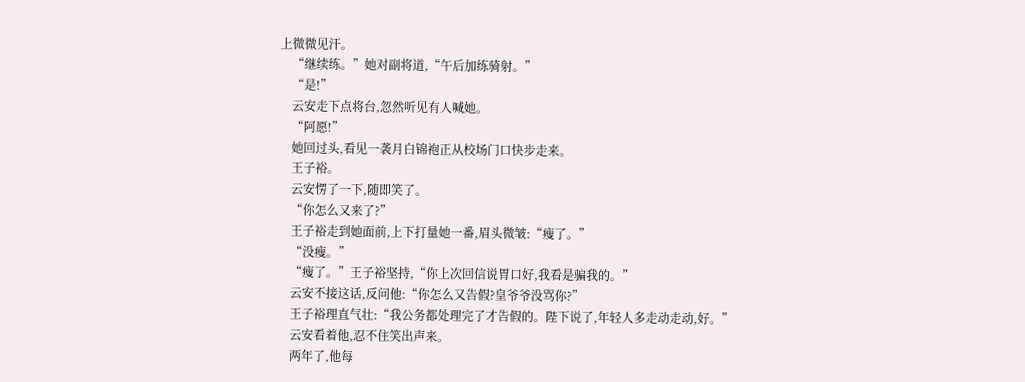上微微见汗。
    “继续练。”她对副将道,“午后加练骑射。”
    “是!”
    云安走下点将台,忽然听见有人喊她。
    “阿愿!”
    她回过头,看见一袭月白锦袍正从校场门口快步走来。
    王子裕。
    云安愣了一下,随即笑了。
    “你怎么又来了?”
    王子裕走到她面前,上下打量她一番,眉头微皱:“瘦了。”
    “没瘦。”
    “瘦了。”王子裕坚持,“你上次回信说胃口好,我看是骗我的。”
    云安不接这话,反问他:“你怎么又告假?皇爷爷没骂你?”
    王子裕理直气壮:“我公务都处理完了才告假的。陛下说了,年轻人多走动走动,好。”
    云安看着他,忍不住笑出声来。
    两年了,他每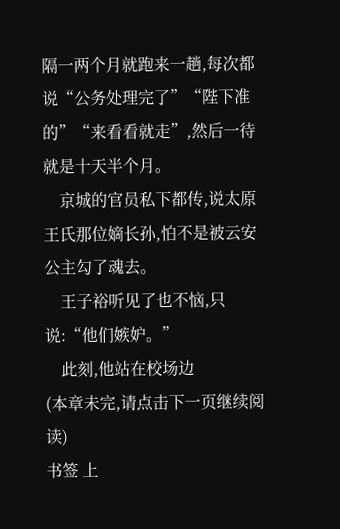隔一两个月就跑来一趟,每次都说“公务处理完了”“陛下准的”“来看看就走”,然后一待就是十天半个月。
    京城的官员私下都传,说太原王氏那位嫡长孙,怕不是被云安公主勾了魂去。
    王子裕听见了也不恼,只说:“他们嫉妒。”
    此刻,他站在校场边
(本章未完,请点击下一页继续阅读)
书签 上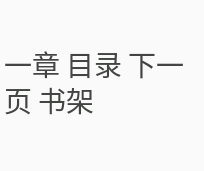一章 目录 下一页 书架